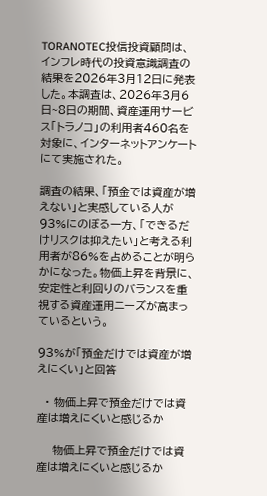TORANOTEC投信投資顧問は、インフレ時代の投資意識調査の結果を2026年3月12日に発表した。本調査は、2026年3月6日~8日の期間、資産運用サービス「トラノコ」の利用者460名を対象に、インターネットアンケートにて実施された。

調査の結果、「預金では資産が増えない」と実感している人が93%にのぼる一方、「できるだけリスクは抑えたい」と考える利用者が86%を占めることが明らかになった。物価上昇を背景に、安定性と利回りのバランスを重視する資産運用ニーズが高まっているという。

93%が「預金だけでは資産が増えにくい」と回答

  • 物価上昇で預金だけでは資産は増えにくいと感じるか

    物価上昇で預金だけでは資産は増えにくいと感じるか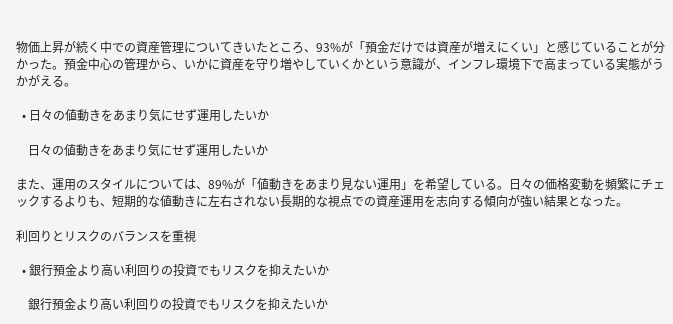物価上昇が続く中での資産管理についてきいたところ、93%が「預金だけでは資産が増えにくい」と感じていることが分かった。預金中心の管理から、いかに資産を守り増やしていくかという意識が、インフレ環境下で高まっている実態がうかがえる。

  • 日々の値動きをあまり気にせず運用したいか

    日々の値動きをあまり気にせず運用したいか

また、運用のスタイルについては、89%が「値動きをあまり見ない運用」を希望している。日々の価格変動を頻繁にチェックするよりも、短期的な値動きに左右されない長期的な視点での資産運用を志向する傾向が強い結果となった。

利回りとリスクのバランスを重視

  • 銀行預金より高い利回りの投資でもリスクを抑えたいか

    銀行預金より高い利回りの投資でもリスクを抑えたいか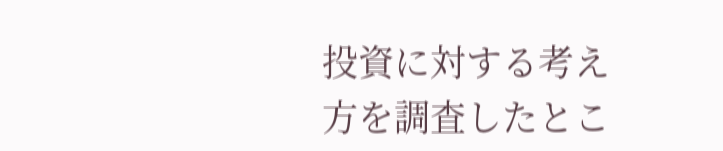投資に対する考え方を調査したとこ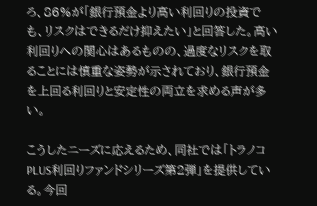ろ、86%が「銀行預金より高い利回りの投資でも、リスクはできるだけ抑えたい」と回答した。高い利回りへの関心はあるものの、過度なリスクを取ることには慎重な姿勢が示されており、銀行預金を上回る利回りと安定性の両立を求める声が多い。

こうしたニーズに応えるため、同社では「トラノコPLUS利回りファンドシリーズ第2弾」を提供している。今回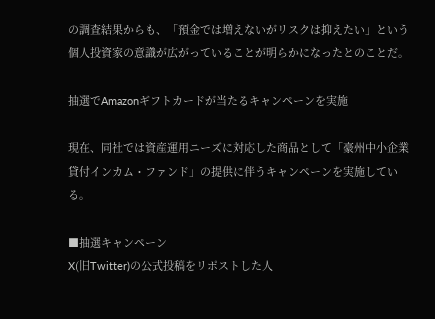の調査結果からも、「預金では増えないがリスクは抑えたい」という個人投資家の意識が広がっていることが明らかになったとのことだ。

抽選でAmazonギフトカードが当たるキャンペーンを実施

現在、同社では資産運用ニーズに対応した商品として「豪州中小企業貸付インカム・ファンド」の提供に伴うキャンペーンを実施している。

■抽選キャンペーン
X(旧Twitter)の公式投稿をリポストした人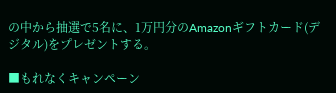の中から抽選で5名に、1万円分のAmazonギフトカード(デジタル)をプレゼントする。

■もれなくキャンペーン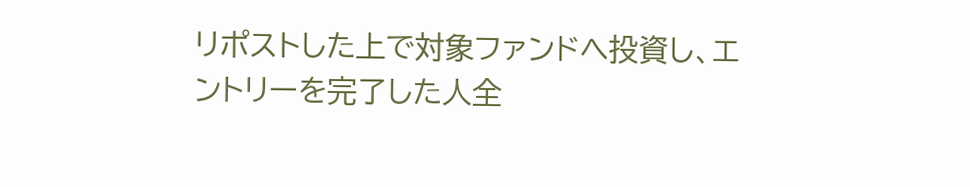リポストした上で対象ファンドへ投資し、エントリーを完了した人全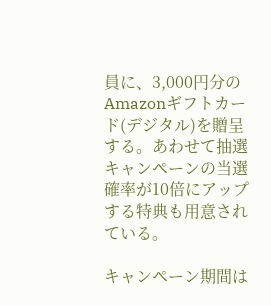員に、3,000円分のAmazonギフトカード(デジタル)を贈呈する。あわせて抽選キャンペーンの当選確率が10倍にアップする特典も用意されている。

キャンペーン期間は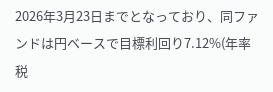2026年3月23日までとなっており、同ファンドは円ベースで目標利回り7.12%(年率税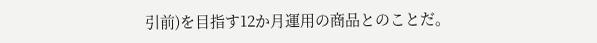引前)を目指す12か月運用の商品とのことだ。